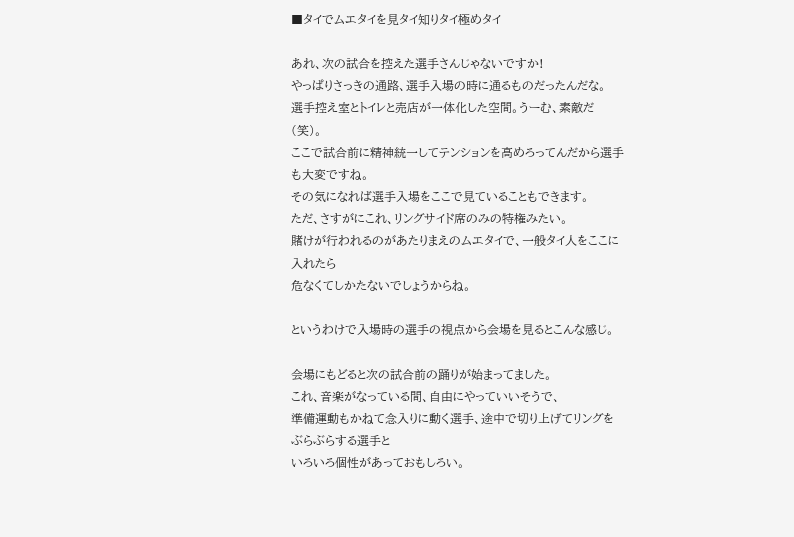■タイでムエタイを見タイ知りタイ極めタイ

あれ、次の試合を控えた選手さんじゃないですか!
やっぱりさっきの通路、選手入場の時に通るものだったんだな。
選手控え室とトイレと売店が一体化した空間。うーむ、素敵だ(笑)。
ここで試合前に精神統一してテンションを高めろってんだから選手も大変ですね。
その気になれば選手入場をここで見ていることもできます。
ただ、さすがにこれ、リングサイド席のみの特権みたい。
賭けが行われるのがあたりまえのムエタイで、一般タイ人をここに入れたら
危なくてしかたないでしょうからね。

というわけで入場時の選手の視点から会場を見るとこんな感じ。

会場にもどると次の試合前の踊りが始まってました。
これ、音楽がなっている間、自由にやっていいそうで、
準備運動もかねて念入りに動く選手、途中で切り上げてリングをぶらぶらする選手と
いろいろ個性があっておもしろい。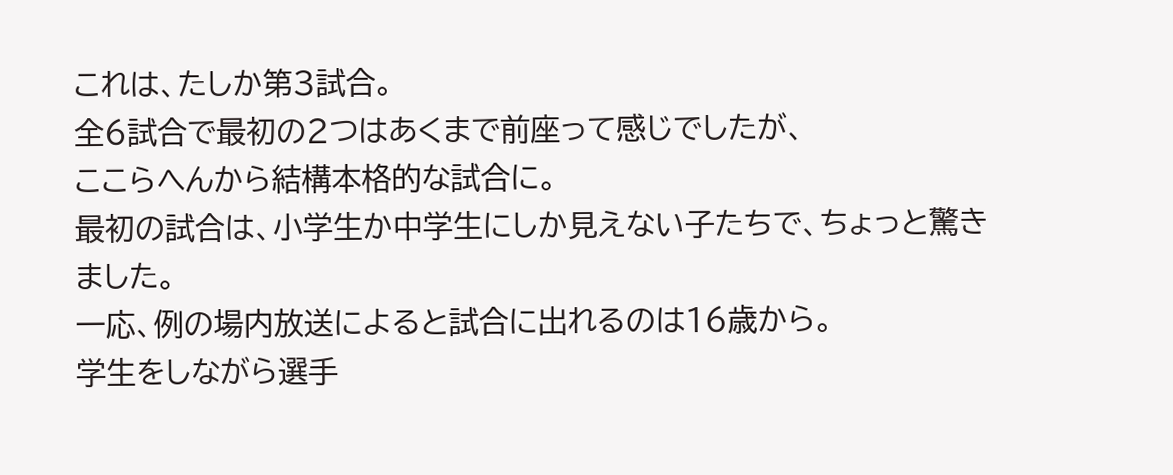これは、たしか第3試合。
全6試合で最初の2つはあくまで前座って感じでしたが、
ここらへんから結構本格的な試合に。
最初の試合は、小学生か中学生にしか見えない子たちで、ちょっと驚きました。
一応、例の場内放送によると試合に出れるのは16歳から。
学生をしながら選手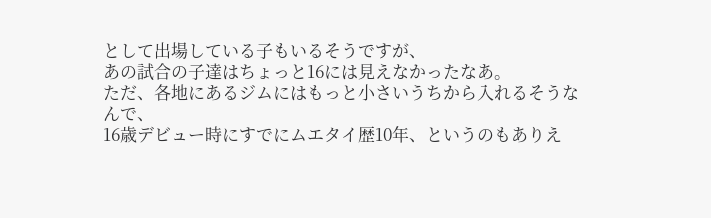として出場している子もいるそうですが、
あの試合の子達はちょっと16には見えなかったなあ。
ただ、各地にあるジムにはもっと小さいうちから入れるそうなんで、
16歳デビュー時にすでにムエタイ歴10年、というのもありえ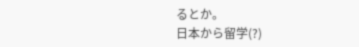るとか。
日本から留学(?)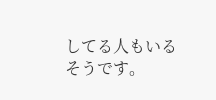してる人もいるそうです。